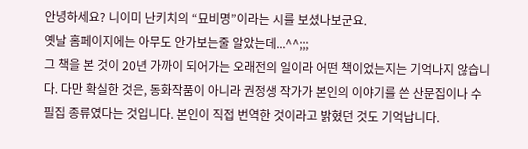안녕하세요? 니이미 난키치의 “묘비명”이라는 시를 보셨나보군요.
옛날 홈페이지에는 아무도 안가보는줄 알았는데...^^;;;
그 책을 본 것이 20년 가까이 되어가는 오래전의 일이라 어떤 책이었는지는 기억나지 않습니다. 다만 확실한 것은, 동화작품이 아니라 권정생 작가가 본인의 이야기를 쓴 산문집이나 수필집 종류였다는 것입니다. 본인이 직접 번역한 것이라고 밝혔던 것도 기억납니다.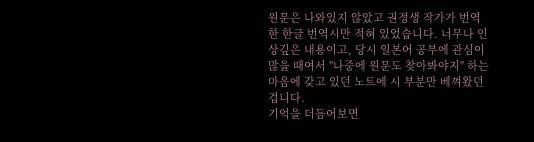원문은 나와있지 않았고 권정생 작가가 번역한 한글 번역시만 적혀 있었습니다. 너무나 인상깊은 내용이고, 당시 일본어 공부에 관심이 많을 때여서 "나중에 원문도 찾아봐야지" 하는 마음에 갖고 있던 노트에 시 부분만 베껴왔던 겁니다.
기억을 더듬어보면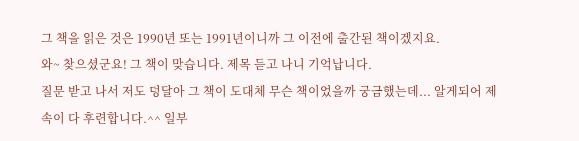그 책을 읽은 것은 1990년 또는 1991년이니까 그 이전에 출간된 책이겠지요.
와~ 찾으셨군요! 그 책이 맞습니다. 제목 듣고 나니 기억납니다.
질문 받고 나서 저도 덩달아 그 책이 도대체 무슨 책이었을까 궁금했는데... 알게되어 제 속이 다 후련합니다.^^ 일부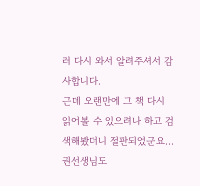러 다시 와서 알려주셔서 감사합니다.
근데 오랜만에 그 책 다시 읽어볼 수 있으려나 하고 검색해봤더니 절판되었군요... 권선생님도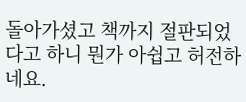돌아가셨고 책까지 절판되었다고 하니 뭔가 아쉽고 허전하네요.